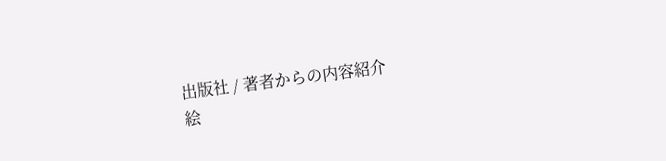出版社 / 著者からの内容紹介
絵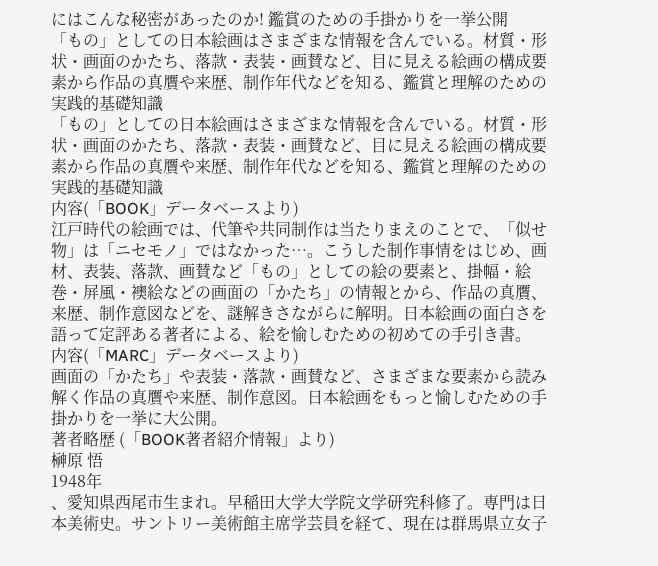にはこんな秘密があったのか! 鑑賞のための手掛かりを一挙公開
「もの」としての日本絵画はさまざまな情報を含んでいる。材質・形状・画面のかたち、落款・表装・画賛など、目に見える絵画の構成要素から作品の真贋や来歴、制作年代などを知る、鑑賞と理解のための実践的基礎知識
「もの」としての日本絵画はさまざまな情報を含んでいる。材質・形状・画面のかたち、落款・表装・画賛など、目に見える絵画の構成要素から作品の真贋や来歴、制作年代などを知る、鑑賞と理解のための実践的基礎知識
内容(「BOOK」データベースより)
江戸時代の絵画では、代筆や共同制作は当たりまえのことで、「似せ物」は「ニセモノ」ではなかった…。こうした制作事情をはじめ、画材、表装、落款、画賛など「もの」としての絵の要素と、掛幅・絵巻・屏風・襖絵などの画面の「かたち」の情報とから、作品の真贋、来歴、制作意図などを、謎解きさながらに解明。日本絵画の面白さを語って定評ある著者による、絵を愉しむための初めての手引き書。
内容(「MARC」データベースより)
画面の「かたち」や表装・落款・画賛など、さまざまな要素から読み解く作品の真贋や来歴、制作意図。日本絵画をもっと愉しむための手掛かりを一挙に大公開。
著者略歴 (「BOOK著者紹介情報」より)
榊原 悟
1948年
、愛知県西尾市生まれ。早稲田大学大学院文学研究科修了。専門は日本美術史。サントリー美術館主席学芸員を経て、現在は群馬県立女子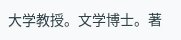大学教授。文学博士。著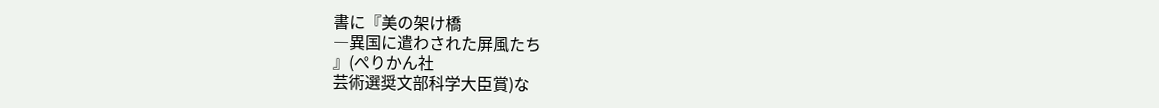書に『美の架け橋
―異国に遣わされた屏風たち
』(ぺりかん社
芸術選奨文部科学大臣賞)な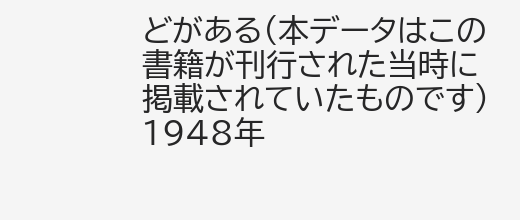どがある(本データはこの書籍が刊行された当時に掲載されていたものです)
1948年